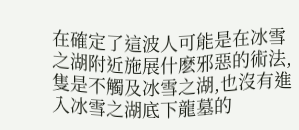在確定了這波人可能是在冰雪之湖附近施展什麽邪惡的術法,隻是不觸及冰雪之湖,也沒有進入冰雪之湖底下龍墓的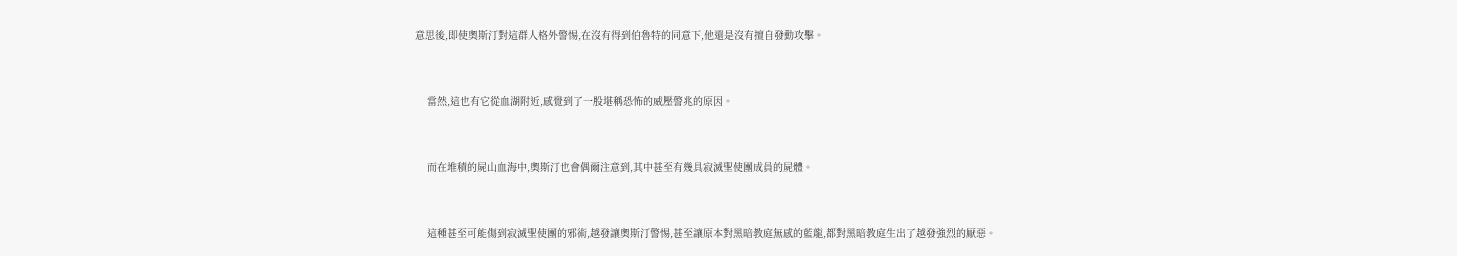意思後,即使奧斯汀對這群人格外警惕,在沒有得到伯魯特的同意下,他還是沒有擅自發動攻擊。


    當然,這也有它從血湖附近,感覺到了一股堪稱恐怖的威壓警兆的原因。


    而在堆積的屍山血海中,奧斯汀也會偶爾注意到,其中甚至有幾具寂滅聖使團成員的屍體。


    這種甚至可能傷到寂滅聖使團的邪術,越發讓奧斯汀警惕,甚至讓原本對黑暗教庭無感的藍龍,都對黑暗教庭生出了越發強烈的厭惡。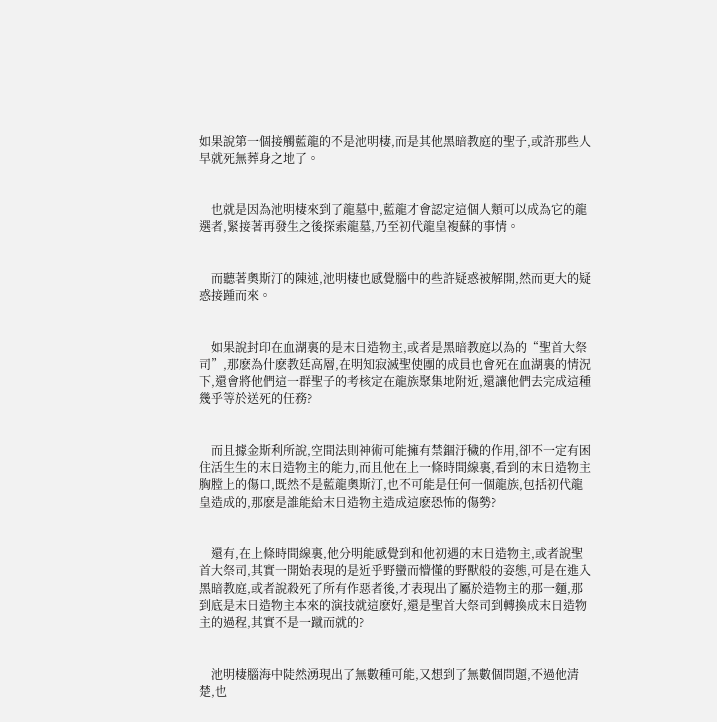如果說第一個接觸藍龍的不是池明棲,而是其他黑暗教庭的聖子,或許那些人早就死無葬身之地了。


    也就是因為池明棲來到了龍墓中,藍龍才會認定這個人類可以成為它的龍選者,緊接著再發生之後探索龍墓,乃至初代龍皇複蘇的事情。


    而聽著奧斯汀的陳述,池明棲也感覺腦中的些許疑惑被解開,然而更大的疑惑接踵而來。


    如果說封印在血湖裏的是末日造物主,或者是黑暗教庭以為的“聖首大祭司”,那麽為什麽教廷高層,在明知寂滅聖使團的成員也會死在血湖裏的情況下,還會將他們這一群聖子的考核定在龍族聚集地附近,還讓他們去完成這種幾乎等於送死的任務?


    而且據金斯利所說,空間法則神術可能擁有禁錮汙穢的作用,卻不一定有困住活生生的末日造物主的能力,而且他在上一條時間線裏,看到的末日造物主胸膛上的傷口,既然不是藍龍奧斯汀,也不可能是任何一個龍族,包括初代龍皇造成的,那麽是誰能給末日造物主造成這麽恐怖的傷勢?


    還有,在上條時間線裏,他分明能感覺到和他初遇的末日造物主,或者說聖首大祭司,其實一開始表現的是近乎野蠻而懵懂的野獸般的姿態,可是在進入黑暗教庭,或者說殺死了所有作惡者後,才表現出了屬於造物主的那一麵,那到底是末日造物主本來的演技就這麽好,還是聖首大祭司到轉換成末日造物主的過程,其實不是一蹴而就的?


    池明棲腦海中陡然湧現出了無數種可能,又想到了無數個問題,不過他清楚,也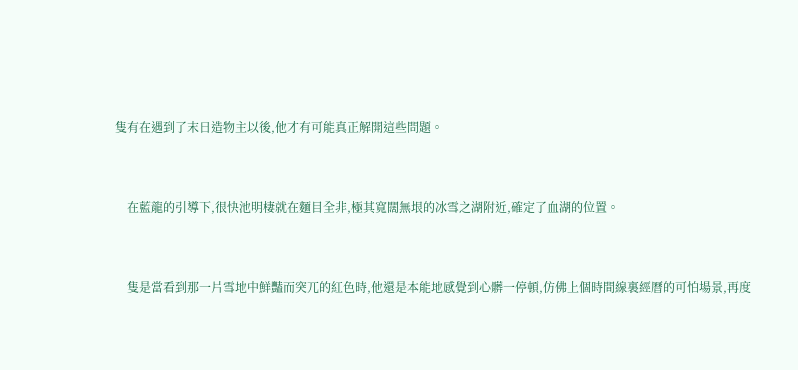隻有在遇到了末日造物主以後,他才有可能真正解開這些問題。


    在藍龍的引導下,很快池明棲就在麵目全非,極其寬闊無垠的冰雪之湖附近,確定了血湖的位置。


    隻是當看到那一片雪地中鮮豔而突兀的紅色時,他還是本能地感覺到心髒一停頓,仿佛上個時間線裏經曆的可怕場景,再度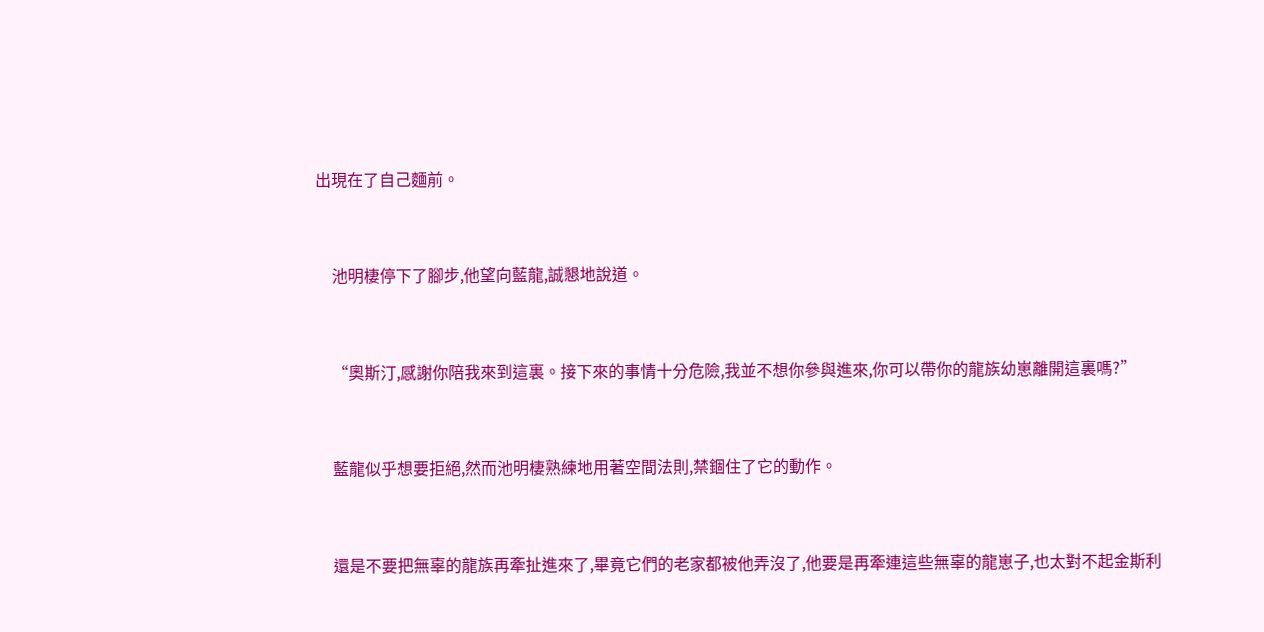出現在了自己麵前。


    池明棲停下了腳步,他望向藍龍,誠懇地說道。


    “奧斯汀,感謝你陪我來到這裏。接下來的事情十分危險,我並不想你參與進來,你可以帶你的龍族幼崽離開這裏嗎?”


    藍龍似乎想要拒絕,然而池明棲熟練地用著空間法則,禁錮住了它的動作。


    還是不要把無辜的龍族再牽扯進來了,畢竟它們的老家都被他弄沒了,他要是再牽連這些無辜的龍崽子,也太對不起金斯利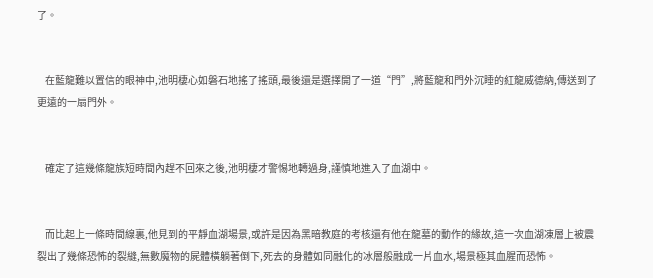了。


    在藍龍難以置信的眼神中,池明棲心如磐石地搖了搖頭,最後還是選擇開了一道“門”,將藍龍和門外沉睡的紅龍威德納,傳送到了更遠的一扇門外。


    確定了這幾條龍族短時間內趕不回來之後,池明棲才警惕地轉過身,謹慎地進入了血湖中。


    而比起上一條時間線裏,他見到的平靜血湖場景,或許是因為黑暗教庭的考核還有他在龍墓的動作的緣故,這一次血湖凍層上被震裂出了幾條恐怖的裂縫,無數魔物的屍體橫躺著倒下,死去的身體如同融化的冰層般融成一片血水,場景極其血腥而恐怖。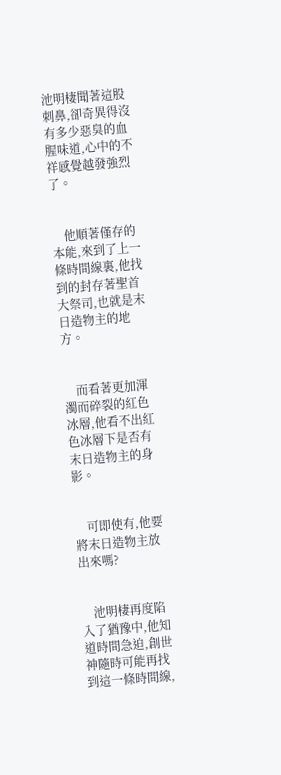池明棲聞著這股刺鼻,卻奇異得沒有多少惡臭的血腥味道,心中的不祥感覺越發強烈了。


    他順著僅存的本能,來到了上一條時間線裏,他找到的封存著聖首大祭司,也就是末日造物主的地方。


    而看著更加渾濁而碎裂的紅色冰層,他看不出紅色冰層下是否有末日造物主的身影。


    可即使有,他要將末日造物主放出來嗎?


    池明棲再度陷入了猶豫中,他知道時間急迫,創世神隨時可能再找到這一條時間線,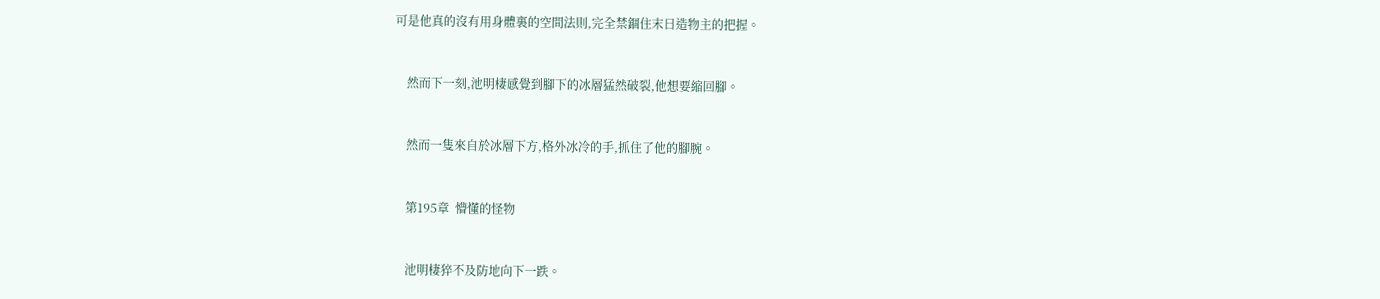可是他真的沒有用身體裏的空間法則,完全禁錮住末日造物主的把握。


    然而下一刻,池明棲感覺到腳下的冰層猛然破裂,他想要縮回腳。


    然而一隻來自於冰層下方,格外冰冷的手,抓住了他的腳腕。


    第195章  懵懂的怪物


    池明棲猝不及防地向下一跌。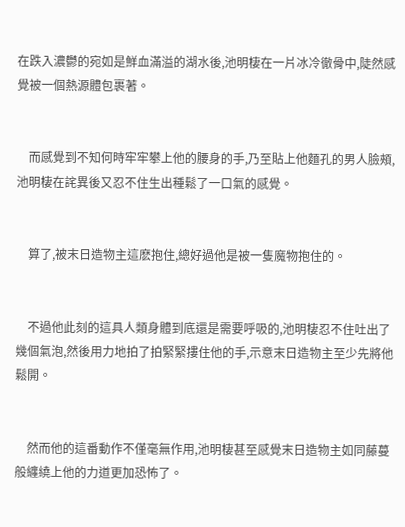在跌入濃鬱的宛如是鮮血滿溢的湖水後,池明棲在一片冰冷徹骨中,陡然感覺被一個熱源體包裹著。


    而感覺到不知何時牢牢攀上他的腰身的手,乃至貼上他麵孔的男人臉頰,池明棲在詫異後又忍不住生出種鬆了一口氣的感覺。


    算了,被末日造物主這麽抱住,總好過他是被一隻魔物抱住的。


    不過他此刻的這具人類身體到底還是需要呼吸的,池明棲忍不住吐出了幾個氣泡,然後用力地拍了拍緊緊摟住他的手,示意末日造物主至少先將他鬆開。


    然而他的這番動作不僅毫無作用,池明棲甚至感覺末日造物主如同藤蔓般纏繞上他的力道更加恐怖了。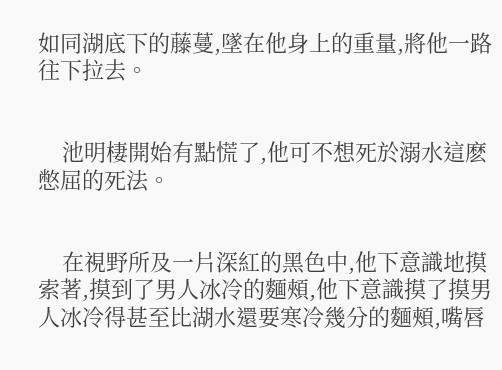如同湖底下的藤蔓,墜在他身上的重量,將他一路往下拉去。


    池明棲開始有點慌了,他可不想死於溺水這麽憋屈的死法。


    在視野所及一片深紅的黑色中,他下意識地摸索著,摸到了男人冰冷的麵頰,他下意識摸了摸男人冰冷得甚至比湖水還要寒冷幾分的麵頰,嘴唇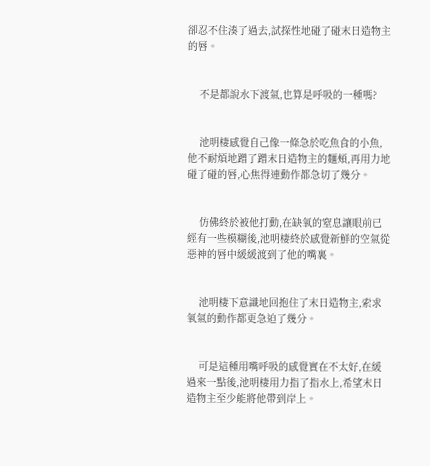卻忍不住湊了過去,試探性地碰了碰末日造物主的唇。


    不是都說水下渡氣,也算是呼吸的一種嗎?


    池明棲感覺自己像一條急於吃魚食的小魚,他不耐煩地蹭了蹭末日造物主的麵頰,再用力地碰了碰的唇,心焦得連動作都急切了幾分。


    仿佛終於被他打動,在缺氧的窒息讓眼前已經有一些模糊後,池明棲終於感覺新鮮的空氣從惡神的唇中緩緩渡到了他的嘴裏。


    池明棲下意識地回抱住了末日造物主,索求氧氣的動作都更急迫了幾分。


    可是這種用嘴呼吸的感覺實在不太好,在緩過來一點後,池明棲用力指了指水上,希望末日造物主至少能將他帶到岸上。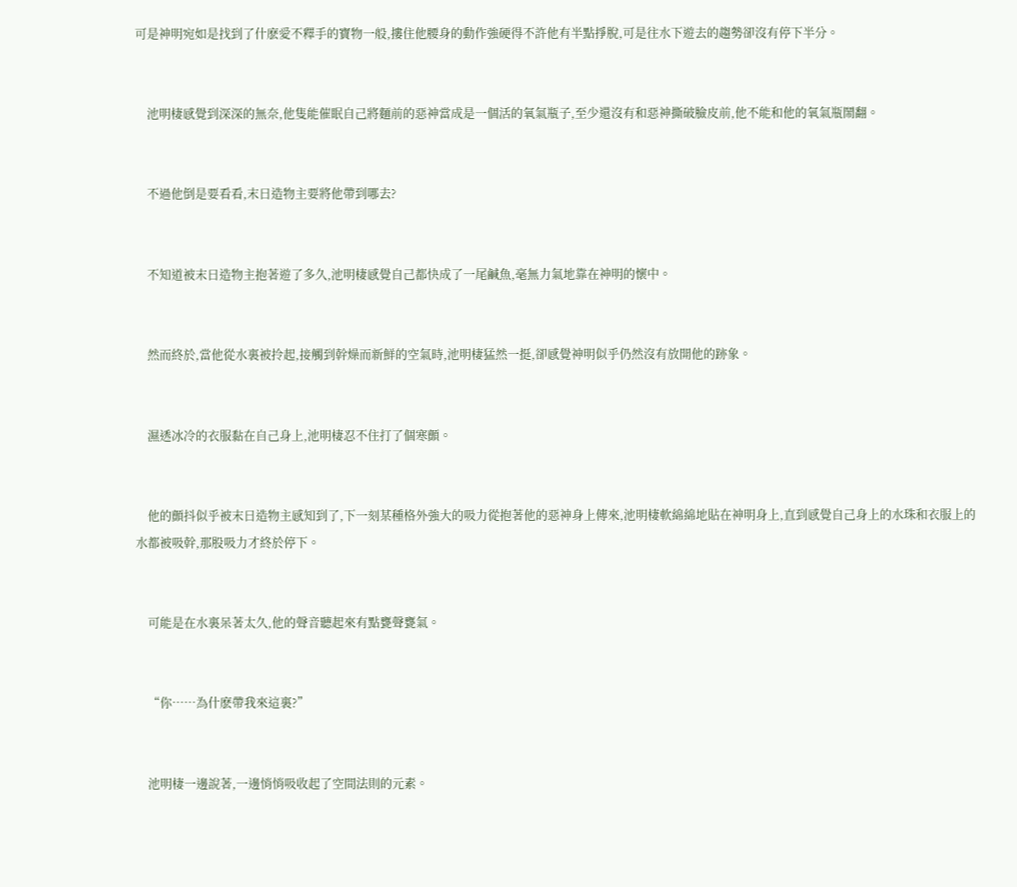可是神明宛如是找到了什麽愛不釋手的寶物一般,摟住他腰身的動作強硬得不許他有半點掙脫,可是往水下遊去的趨勢卻沒有停下半分。


    池明棲感覺到深深的無奈,他隻能催眠自己將麵前的惡神當成是一個活的氧氣瓶子,至少還沒有和惡神撕破臉皮前,他不能和他的氧氣瓶鬧翻。


    不過他倒是要看看,末日造物主要將他帶到哪去?


    不知道被末日造物主抱著遊了多久,池明棲感覺自己都快成了一尾鹹魚,毫無力氣地靠在神明的懷中。


    然而終於,當他從水裏被拎起,接觸到幹燥而新鮮的空氣時,池明棲猛然一挺,卻感覺神明似乎仍然沒有放開他的跡象。


    濕透冰冷的衣服黏在自己身上,池明棲忍不住打了個寒顫。


    他的顫抖似乎被末日造物主感知到了,下一刻某種格外強大的吸力從抱著他的惡神身上傳來,池明棲軟綿綿地貼在神明身上,直到感覺自己身上的水珠和衣服上的水都被吸幹,那股吸力才終於停下。


    可能是在水裏呆著太久,他的聲音聽起來有點甕聲甕氣。


    “你……為什麽帶我來這裏?”


    池明棲一邊說著,一邊悄悄吸收起了空間法則的元素。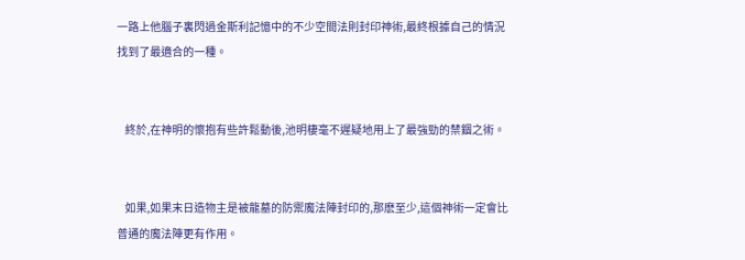一路上他腦子裏閃過金斯利記憶中的不少空間法則封印神術,最終根據自己的情況找到了最適合的一種。


    終於,在神明的懷抱有些許鬆動後,池明棲毫不遲疑地用上了最強勁的禁錮之術。


    如果,如果末日造物主是被龍墓的防禦魔法陣封印的,那麽至少,這個神術一定會比普通的魔法陣更有作用。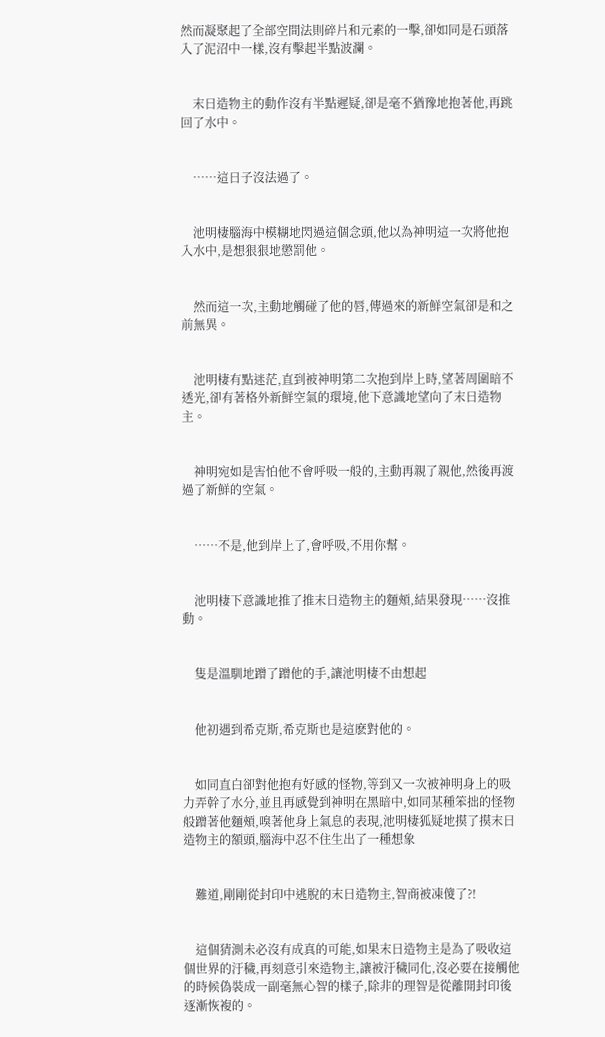然而凝聚起了全部空間法則碎片和元素的一擊,卻如同是石頭落入了泥沼中一樣,沒有擊起半點波瀾。


    末日造物主的動作沒有半點遲疑,卻是毫不猶豫地抱著他,再跳回了水中。


    ……這日子沒法過了。


    池明棲腦海中模糊地閃過這個念頭,他以為神明這一次將他抱入水中,是想狠狠地懲罰他。


    然而這一次,主動地觸碰了他的唇,傳過來的新鮮空氣卻是和之前無異。


    池明棲有點迷茫,直到被神明第二次抱到岸上時,望著周圍暗不透光,卻有著格外新鮮空氣的環境,他下意識地望向了末日造物主。


    神明宛如是害怕他不會呼吸一般的,主動再親了親他,然後再渡過了新鮮的空氣。


    ……不是,他到岸上了,會呼吸,不用你幫。


    池明棲下意識地推了推末日造物主的麵頰,結果發現……沒推動。


    隻是溫馴地蹭了蹭他的手,讓池明棲不由想起


    他初遇到希克斯,希克斯也是這麽對他的。


    如同直白卻對他抱有好感的怪物,等到又一次被神明身上的吸力弄幹了水分,並且再感覺到神明在黑暗中,如同某種笨拙的怪物般蹭著他麵頰,嗅著他身上氣息的表現,池明棲狐疑地摸了摸末日造物主的額頭,腦海中忍不住生出了一種想象


    難道,剛剛從封印中逃脫的末日造物主,智商被凍傻了?!


    這個猜測未必沒有成真的可能,如果末日造物主是為了吸收這個世界的汙穢,再刻意引來造物主,讓被汙穢同化,沒必要在接觸他的時候偽裝成一副毫無心智的樣子,除非的理智是從離開封印後逐漸恢複的。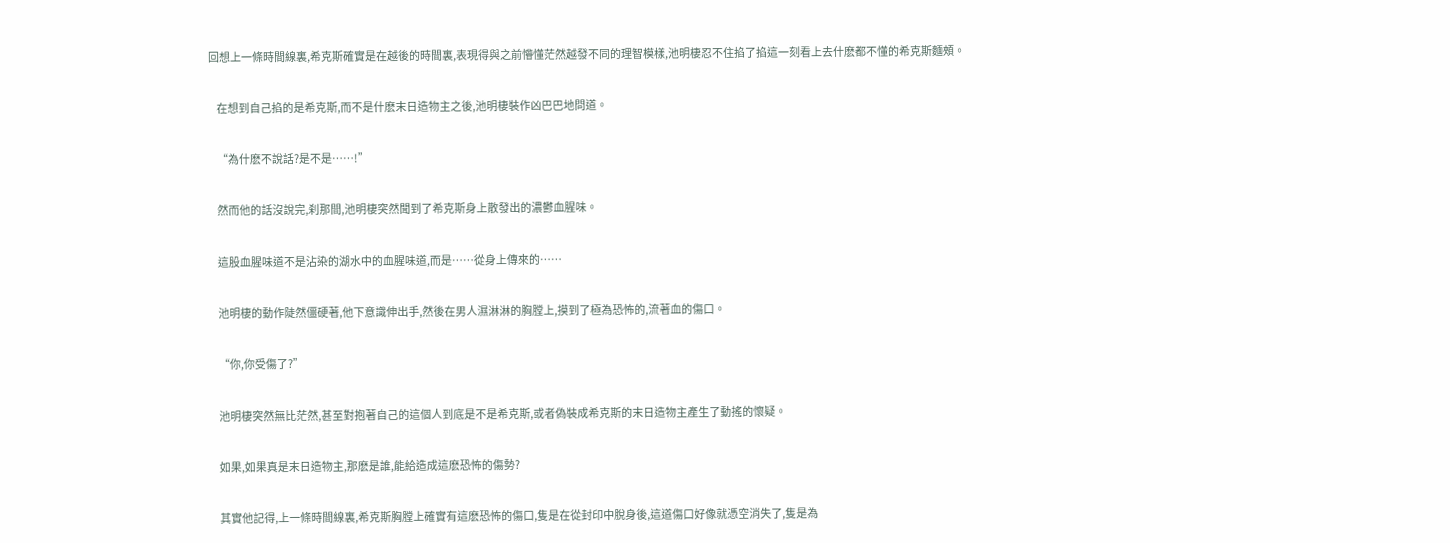回想上一條時間線裏,希克斯確實是在越後的時間裏,表現得與之前懵懂茫然越發不同的理智模樣,池明棲忍不住掐了掐這一刻看上去什麽都不懂的希克斯麵頰。


    在想到自己掐的是希克斯,而不是什麽末日造物主之後,池明棲裝作凶巴巴地問道。


    “為什麽不說話?是不是……!”


    然而他的話沒說完,刹那間,池明棲突然聞到了希克斯身上散發出的濃鬱血腥味。


    這股血腥味道不是沾染的湖水中的血腥味道,而是……從身上傳來的……


    池明棲的動作陡然僵硬著,他下意識伸出手,然後在男人濕淋淋的胸膛上,摸到了極為恐怖的,流著血的傷口。


    “你,你受傷了?”


    池明棲突然無比茫然,甚至對抱著自己的這個人到底是不是希克斯,或者偽裝成希克斯的末日造物主產生了動搖的懷疑。


    如果,如果真是末日造物主,那麽是誰,能給造成這麽恐怖的傷勢?


    其實他記得,上一條時間線裏,希克斯胸膛上確實有這麽恐怖的傷口,隻是在從封印中脫身後,這道傷口好像就憑空消失了,隻是為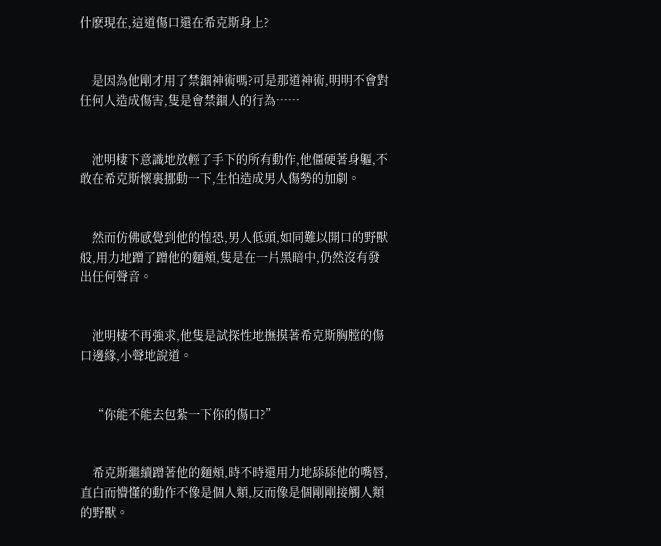什麽現在,這道傷口還在希克斯身上?


    是因為他剛才用了禁錮神術嗎?可是那道神術,明明不會對任何人造成傷害,隻是會禁錮人的行為……


    池明棲下意識地放輕了手下的所有動作,他僵硬著身軀,不敢在希克斯懷裏挪動一下,生怕造成男人傷勢的加劇。


    然而仿佛感覺到他的惶恐,男人低頭,如同難以開口的野獸般,用力地蹭了蹭他的麵頰,隻是在一片黑暗中,仍然沒有發出任何聲音。


    池明棲不再強求,他隻是試探性地撫摸著希克斯胸膛的傷口邊緣,小聲地說道。


    “你能不能去包紮一下你的傷口?”


    希克斯繼續蹭著他的麵頰,時不時還用力地舔舔他的嘴唇,直白而懵懂的動作不像是個人類,反而像是個剛剛接觸人類的野獸。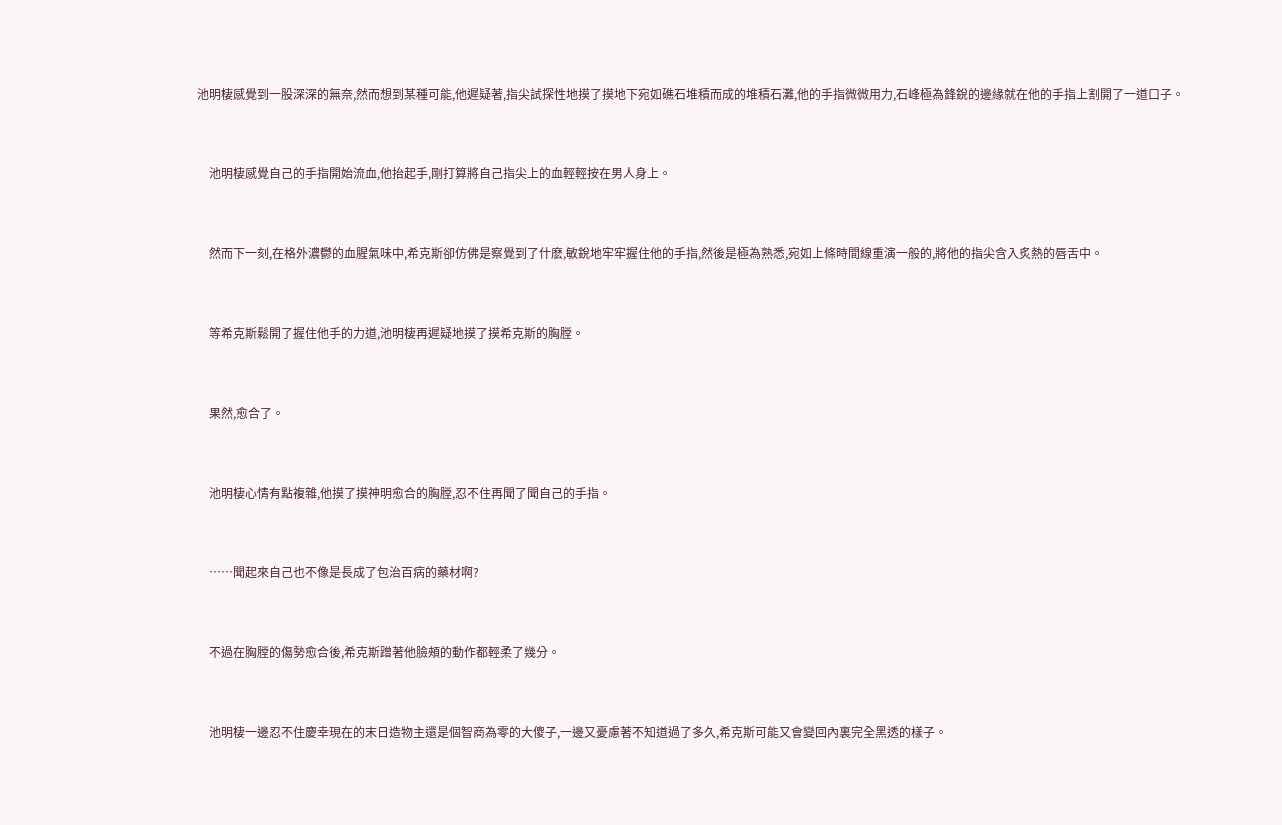池明棲感覺到一股深深的無奈,然而想到某種可能,他遲疑著,指尖試探性地摸了摸地下宛如礁石堆積而成的堆積石灘,他的手指微微用力,石峰極為鋒銳的邊緣就在他的手指上割開了一道口子。


    池明棲感覺自己的手指開始流血,他抬起手,剛打算將自己指尖上的血輕輕按在男人身上。


    然而下一刻,在格外濃鬱的血腥氣味中,希克斯卻仿佛是察覺到了什麽,敏銳地牢牢握住他的手指,然後是極為熟悉,宛如上條時間線重演一般的,將他的指尖含入炙熱的唇舌中。


    等希克斯鬆開了握住他手的力道,池明棲再遲疑地摸了摸希克斯的胸膛。


    果然,愈合了。


    池明棲心情有點複雜,他摸了摸神明愈合的胸膛,忍不住再聞了聞自己的手指。


    ……聞起來自己也不像是長成了包治百病的藥材啊?


    不過在胸膛的傷勢愈合後,希克斯蹭著他臉頰的動作都輕柔了幾分。


    池明棲一邊忍不住慶幸現在的末日造物主還是個智商為零的大傻子,一邊又憂慮著不知道過了多久,希克斯可能又會變回內裏完全黑透的樣子。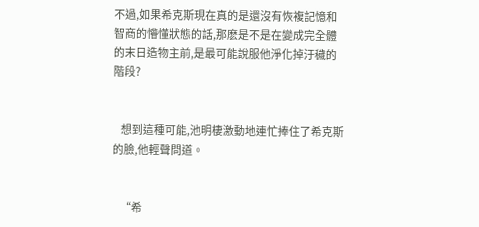不過,如果希克斯現在真的是還沒有恢複記憶和智商的懵懂狀態的話,那麽是不是在變成完全體的末日造物主前,是最可能說服他淨化掉汙穢的階段?


    想到這種可能,池明棲激動地連忙捧住了希克斯的臉,他輕聲問道。


    “希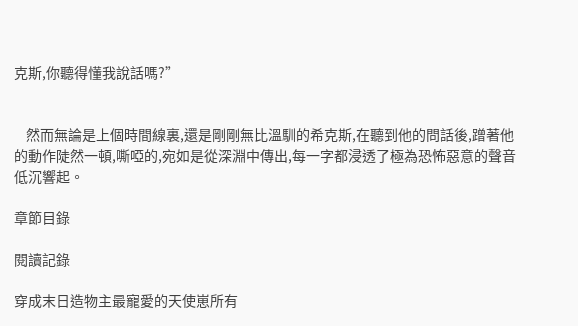克斯,你聽得懂我說話嗎?”


    然而無論是上個時間線裏,還是剛剛無比溫馴的希克斯,在聽到他的問話後,蹭著他的動作陡然一頓,嘶啞的,宛如是從深淵中傳出,每一字都浸透了極為恐怖惡意的聲音低沉響起。

章節目錄

閱讀記錄

穿成末日造物主最寵愛的天使崽所有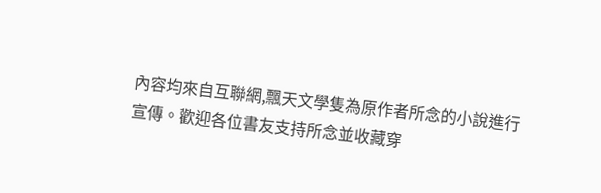內容均來自互聯網,飄天文學隻為原作者所念的小說進行宣傳。歡迎各位書友支持所念並收藏穿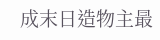成末日造物主最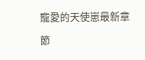寵愛的天使崽最新章節